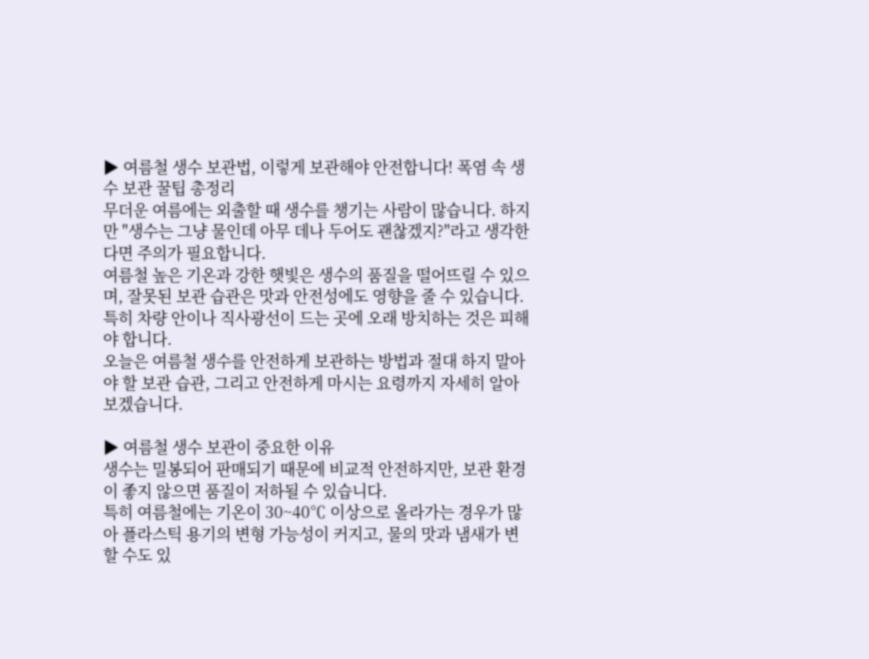▶ 여름철 생수 보관법, 이렇게 보관해야 안전합니다! 폭염 속 생수 보관 꿀팁 총정리
무더운 여름에는 외출할 때 생수를 챙기는 사람이 많습니다. 하지만 "생수는 그냥 물인데 아무 데나 두어도 괜찮겠지?"라고 생각한다면 주의가 필요합니다.
여름철 높은 기온과 강한 햇빛은 생수의 품질을 떨어뜨릴 수 있으며, 잘못된 보관 습관은 맛과 안전성에도 영향을 줄 수 있습니다. 특히 차량 안이나 직사광선이 드는 곳에 오래 방치하는 것은 피해야 합니다.
오늘은 여름철 생수를 안전하게 보관하는 방법과 절대 하지 말아야 할 보관 습관, 그리고 안전하게 마시는 요령까지 자세히 알아보겠습니다.

▶ 여름철 생수 보관이 중요한 이유
생수는 밀봉되어 판매되기 때문에 비교적 안전하지만, 보관 환경이 좋지 않으면 품질이 저하될 수 있습니다.
특히 여름철에는 기온이 30~40℃ 이상으로 올라가는 경우가 많아 플라스틱 용기의 변형 가능성이 커지고, 물의 맛과 냄새가 변할 수도 있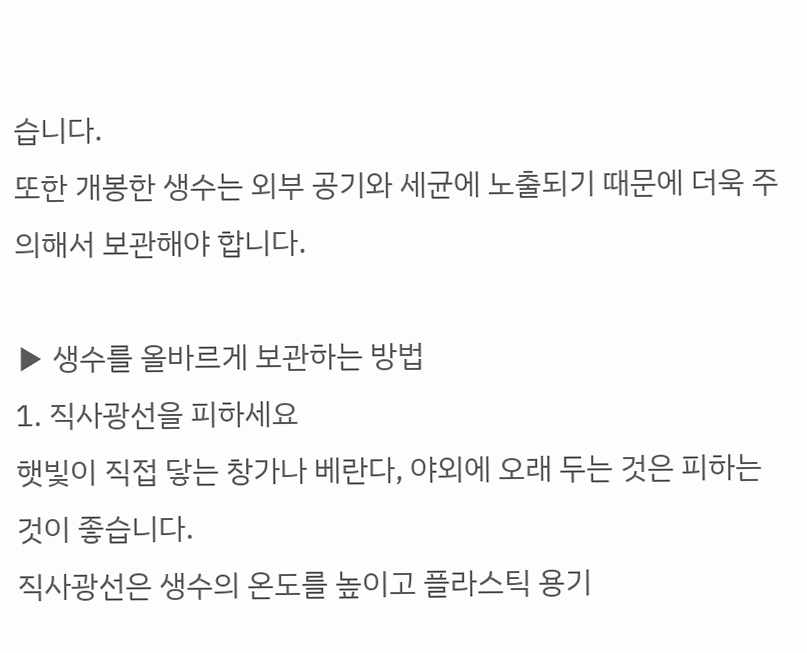습니다.
또한 개봉한 생수는 외부 공기와 세균에 노출되기 때문에 더욱 주의해서 보관해야 합니다.

▶ 생수를 올바르게 보관하는 방법
1. 직사광선을 피하세요
햇빛이 직접 닿는 창가나 베란다, 야외에 오래 두는 것은 피하는 것이 좋습니다.
직사광선은 생수의 온도를 높이고 플라스틱 용기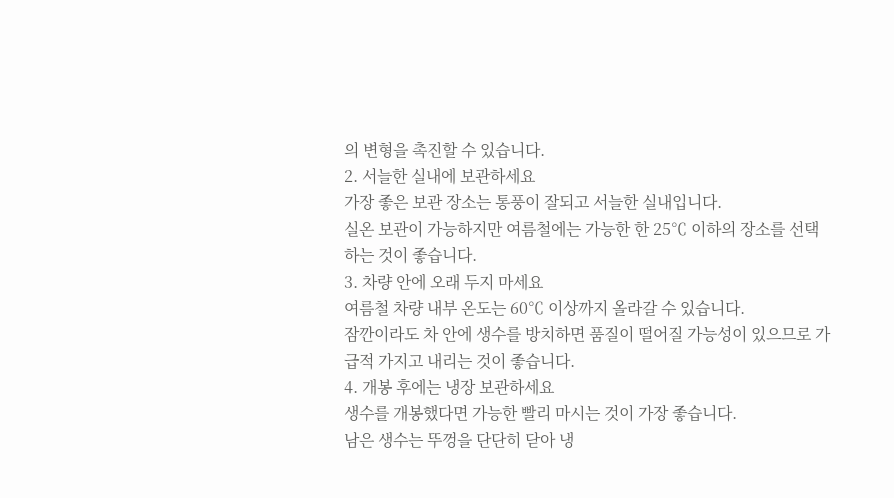의 변형을 촉진할 수 있습니다.
2. 서늘한 실내에 보관하세요
가장 좋은 보관 장소는 통풍이 잘되고 서늘한 실내입니다.
실온 보관이 가능하지만 여름철에는 가능한 한 25℃ 이하의 장소를 선택하는 것이 좋습니다.
3. 차량 안에 오래 두지 마세요
여름철 차량 내부 온도는 60℃ 이상까지 올라갈 수 있습니다.
잠깐이라도 차 안에 생수를 방치하면 품질이 떨어질 가능성이 있으므로 가급적 가지고 내리는 것이 좋습니다.
4. 개봉 후에는 냉장 보관하세요
생수를 개봉했다면 가능한 빨리 마시는 것이 가장 좋습니다.
남은 생수는 뚜껑을 단단히 닫아 냉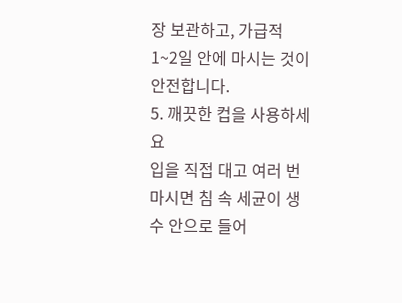장 보관하고, 가급적 1~2일 안에 마시는 것이 안전합니다.
5. 깨끗한 컵을 사용하세요
입을 직접 대고 여러 번 마시면 침 속 세균이 생수 안으로 들어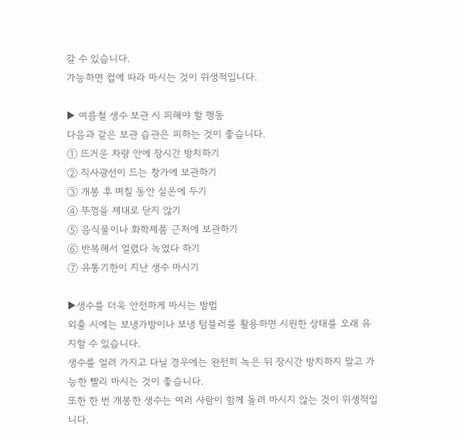갈 수 있습니다.
가능하면 컵에 따라 마시는 것이 위생적입니다.

▶ 여름철 생수 보관 시 피해야 할 행동
다음과 같은 보관 습관은 피하는 것이 좋습니다.
① 뜨거운 차량 안에 장시간 방치하기
② 직사광선이 드는 창가에 보관하기
③ 개봉 후 며칠 동안 실온에 두기
④ 뚜껑을 제대로 닫지 않기
⑤ 음식물이나 화학제품 근처에 보관하기
⑥ 반복해서 얼렸다 녹였다 하기
⑦ 유통기한이 지난 생수 마시기

▶생수를 더욱 안전하게 마시는 방법
외출 시에는 보냉가방이나 보냉 텀블러를 활용하면 시원한 상태를 오래 유지할 수 있습니다.
생수를 얼려 가지고 다닐 경우에는 완전히 녹은 뒤 장시간 방치하지 말고 가능한 빨리 마시는 것이 좋습니다.
또한 한 번 개봉한 생수는 여러 사람이 함께 돌려 마시지 않는 것이 위생적입니다.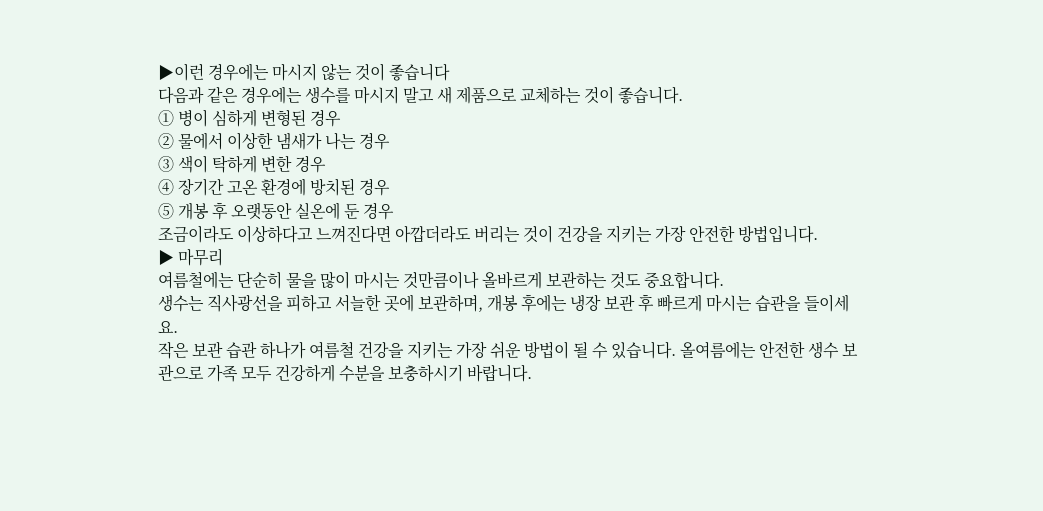▶이런 경우에는 마시지 않는 것이 좋습니다
다음과 같은 경우에는 생수를 마시지 말고 새 제품으로 교체하는 것이 좋습니다.
① 병이 심하게 변형된 경우
② 물에서 이상한 냄새가 나는 경우
③ 색이 탁하게 변한 경우
④ 장기간 고온 환경에 방치된 경우
⑤ 개봉 후 오랫동안 실온에 둔 경우
조금이라도 이상하다고 느껴진다면 아깝더라도 버리는 것이 건강을 지키는 가장 안전한 방법입니다.
▶ 마무리
여름철에는 단순히 물을 많이 마시는 것만큼이나 올바르게 보관하는 것도 중요합니다.
생수는 직사광선을 피하고 서늘한 곳에 보관하며, 개봉 후에는 냉장 보관 후 빠르게 마시는 습관을 들이세요.
작은 보관 습관 하나가 여름철 건강을 지키는 가장 쉬운 방법이 될 수 있습니다. 올여름에는 안전한 생수 보관으로 가족 모두 건강하게 수분을 보충하시기 바랍니다.